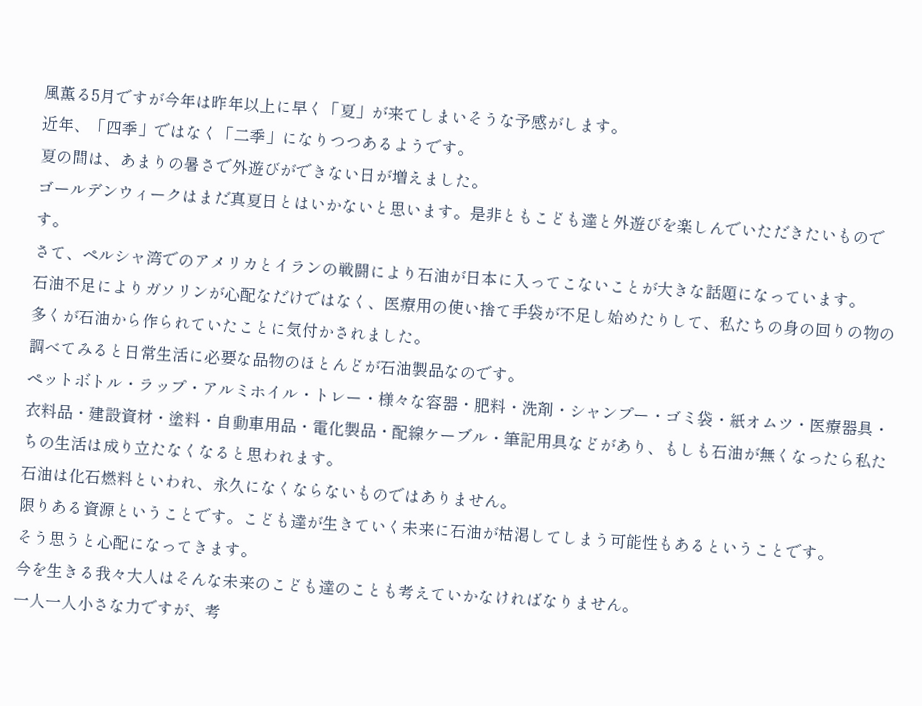風薫る5月ですが今年は昨年以上に早く「夏」が来てしまいそうな予感がします。
近年、「四季」ではなく「二季」になりつつあるようです。
夏の間は、あまりの暑さで外遊びができない日が増えました。
ゴールデンウィークはまだ真夏日とはいかないと思います。是非ともこども達と外遊びを楽しんでいただきたいものです。
さて、ペルシャ湾でのアメリカとイランの戦闘により石油が日本に入ってこないことが大きな話題になっています。
石油不足によりガソリンが心配なだけではなく、医療用の使い捨て手袋が不足し始めたりして、私たちの身の回りの物の多くが石油から作られていたことに気付かされました。
調べてみると日常生活に必要な品物のほとんどが石油製品なのです。
ペットボトル・ラップ・アルミホイル・トレー・様々な容器・肥料・洗剤・シャンプー・ゴミ袋・紙オムツ・医療器具・衣料品・建設資材・塗料・自動車用品・電化製品・配線ケーブル・筆記用具などがあり、もしも石油が無くなったら私たちの生活は成り立たなくなると思われます。
石油は化石燃料といわれ、永久になくならないものではありません。
限りある資源ということです。こども達が生きていく未来に石油が枯渇してしまう可能性もあるということです。
そう思うと心配になってきます。
今を生きる我々大人はそんな未来のこども達のことも考えていかなければなりません。
一人一人小さな力ですが、考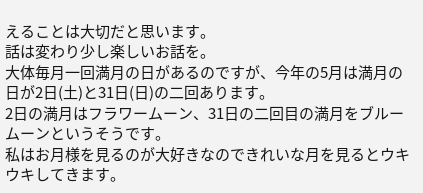えることは大切だと思います。
話は変わり少し楽しいお話を。
大体毎月一回満月の日があるのですが、今年の5月は満月の日が2日(土)と31日(日)の二回あります。
2日の満月はフラワームーン、31日の二回目の満月をブルームーンというそうです。
私はお月様を見るのが大好きなのできれいな月を見るとウキウキしてきます。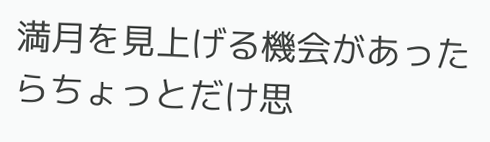満月を見上げる機会があったらちょっとだけ思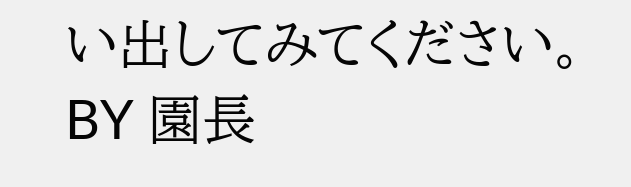い出してみてください。
BY 園長